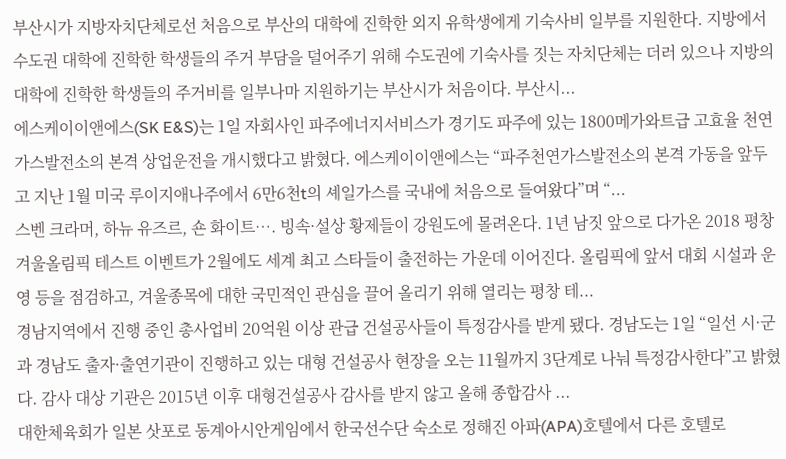부산시가 지방자치단체로선 처음으로 부산의 대학에 진학한 외지 유학생에게 기숙사비 일부를 지원한다. 지방에서 수도권 대학에 진학한 학생들의 주거 부담을 덜어주기 위해 수도권에 기숙사를 짓는 자치단체는 더러 있으나 지방의 대학에 진학한 학생들의 주거비를 일부나마 지원하기는 부산시가 처음이다. 부산시...
에스케이이앤에스(SK E&S)는 1일 자회사인 파주에너지서비스가 경기도 파주에 있는 1800메가와트급 고효율 천연가스발전소의 본격 상업운전을 개시했다고 밝혔다. 에스케이이앤에스는 “파주천연가스발전소의 본격 가동을 앞두고 지난 1월 미국 루이지애나주에서 6만6천t의 셰일가스를 국내에 처음으로 들여왔다”며 “...
스벤 크라머, 하뉴 유즈르, 숀 화이트…. 빙속·설상 황제들이 강원도에 몰려온다. 1년 남짓 앞으로 다가온 2018 평창겨울올림픽 테스트 이벤트가 2월에도 세계 최고 스타들이 출전하는 가운데 이어진다. 올림픽에 앞서 대회 시설과 운영 등을 점검하고, 겨울종목에 대한 국민적인 관심을 끌어 올리기 위해 열리는 평창 테...
경남지역에서 진행 중인 총사업비 20억원 이상 관급 건설공사들이 특정감사를 받게 됐다. 경남도는 1일 “일선 시·군과 경남도 출자·출연기관이 진행하고 있는 대형 건설공사 현장을 오는 11월까지 3단계로 나눠 특정감사한다”고 밝혔다. 감사 대상 기관은 2015년 이후 대형건설공사 감사를 받지 않고 올해 종합감사 ...
대한체육회가 일본 삿포로 동계아시안게임에서 한국선수단 숙소로 정해진 아파(APA)호텔에서 다른 호텔로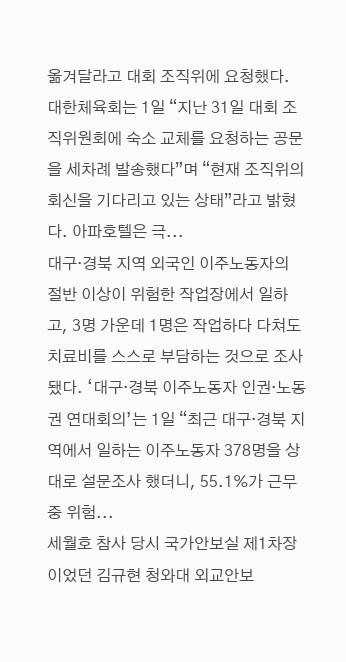옮겨달라고 대회 조직위에 요청했다. 대한체육회는 1일 “지난 31일 대회 조직위원회에 숙소 교체를 요청하는 공문을 세차례 발송했다”며 “현재 조직위의 회신을 기다리고 있는 상태”라고 밝혔다. 아파호텔은 극...
대구·경북 지역 외국인 이주노동자의 절반 이상이 위험한 작업장에서 일하고, 3명 가운데 1명은 작업하다 다쳐도 치료비를 스스로 부담하는 것으로 조사됐다. ‘대구·경북 이주노동자 인권·노동권 연대회의’는 1일 “최근 대구·경북 지역에서 일하는 이주노동자 378명을 상대로 설문조사 했더니, 55.1%가 근무 중 위험...
세월호 참사 당시 국가안보실 제1차장이었던 김규현 청와대 외교안보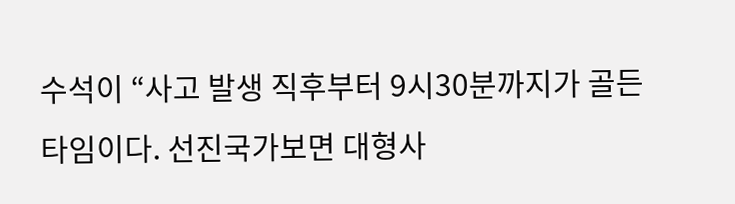수석이 “사고 발생 직후부터 9시30분까지가 골든 타임이다. 선진국가보면 대형사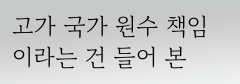고가 국가 원수 책임이라는 건 들어 본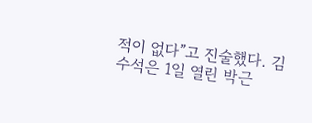적이 없다”고 진술했다. 김 수석은 1일 열린 박근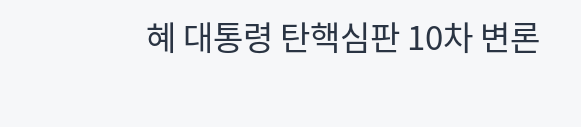혜 대통령 탄핵심판 10차 변론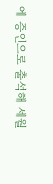에 증인으로 출석해 세월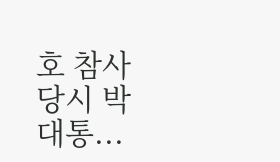호 참사 당시 박 대통...